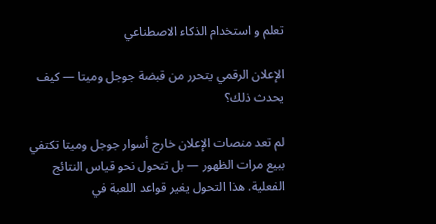تعلم و استخدام الذكاء الاصطناعي

الإعلان الرقمي يتحرر من قبضة جوجل وميتا — كيف يحدث ذلك؟

لم تعد منصات الإعلان خارج أسوار جوجل وميتا تكتفي ببيع مرات الظهور — بل تتحول نحو قياس النتائج الفعلية. هذا التحول يغير قواعد اللعبة في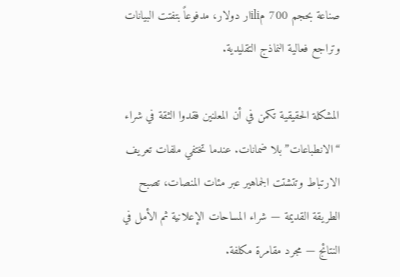صناعة بحجم 700 مiliار دولار، مدفوعاً بتفتت البيانات وتراجع فعالية النماذج التقليدية.

المشكلة الحقيقية تكمن في أن المعلنين فقدوا الثقة في شراء “الانطباعات” بلا ضمانات. عندما تختفي ملفات تعريف الارتباط وتتشتت الجماهير عبر مئات المنصات، تصبح الطريقة القديمة — شراء المساحات الإعلانية ثم الأمل في النتائج — مجرد مقامرة مكلفة.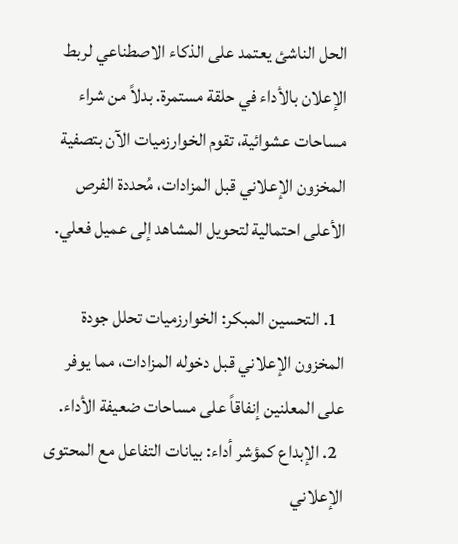الحل الناشئ يعتمد على الذكاء الاصطناعي لربط الإعلان بالأداء في حلقة مستمرة. بدلاً من شراء مساحات عشوائية، تقوم الخوارزميات الآن بتصفية المخزون الإعلاني قبل المزادات، مُحددة الفرص الأعلى احتمالية لتحويل المشاهد إلى عميل فعلي.

  1. التحسين المبكر: الخوارزميات تحلل جودة المخزون الإعلاني قبل دخوله المزادات، مما يوفر على المعلنين إنفاقاً على مساحات ضعيفة الأداء.
  2. الإبداع كمؤشر أداء: بيانات التفاعل مع المحتوى الإعلاني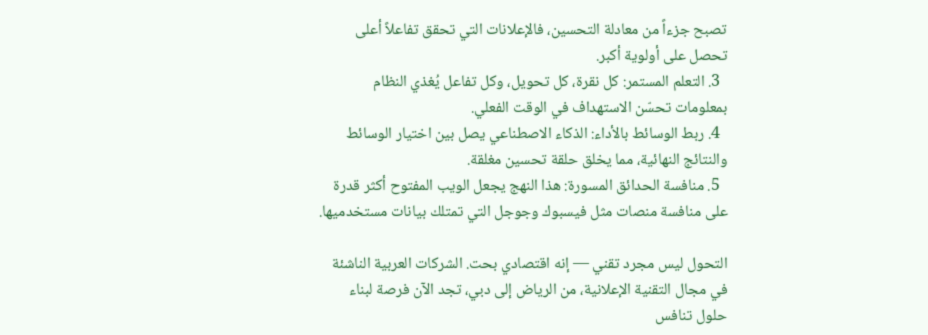تصبح جزءاً من معادلة التحسين، فالإعلانات التي تحقق تفاعلاً أعلى تحصل على أولوية أكبر.
  3. التعلم المستمر: كل نقرة، كل تحويل، وكل تفاعل يُغذي النظام بمعلومات تحسّن الاستهداف في الوقت الفعلي.
  4. ربط الوسائط بالأداء: الذكاء الاصطناعي يصل بين اختيار الوسائط والنتائج النهائية، مما يخلق حلقة تحسين مغلقة.
  5. منافسة الحدائق المسورة: هذا النهج يجعل الويب المفتوح أكثر قدرة على منافسة منصات مثل فيسبوك وجوجل التي تمتلك بيانات مستخدميها.

التحول ليس مجرد تقني — إنه اقتصادي بحت. الشركات العربية الناشئة في مجال التقنية الإعلانية، من الرياض إلى دبي، تجد الآن فرصة لبناء حلول تنافس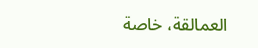العمالقة، خاصة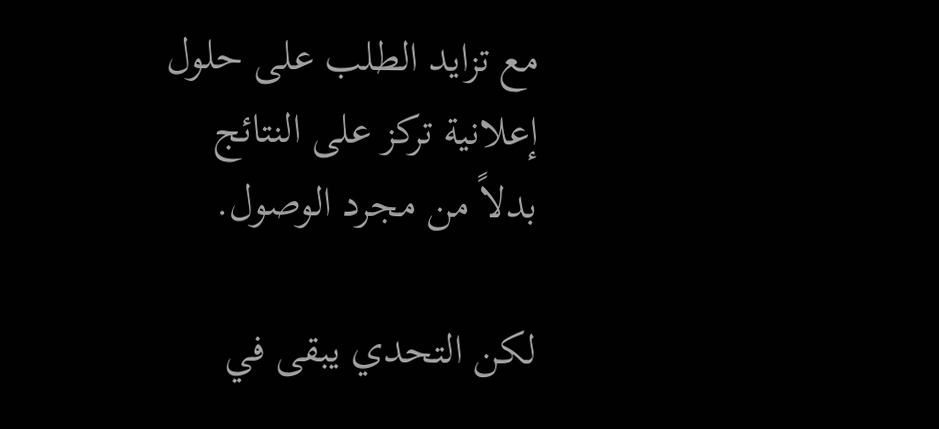مع تزايد الطلب على حلول إعلانية تركز على النتائج بدلاً من مجرد الوصول.

لكن التحدي يبقى في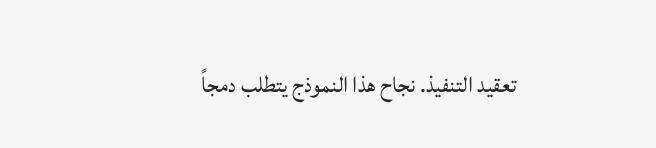تعقيد التنفيذ. نجاح هذا النموذج يتطلب دمجاً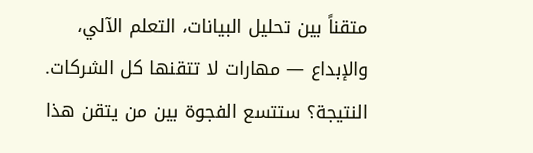متقناً بين تحليل البيانات، التعلم الآلي، والإبداع — مهارات لا تتقنها كل الشركات. النتيجة؟ ستتسع الفجوة بين من يتقن هذا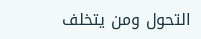التحول ومن يتخلف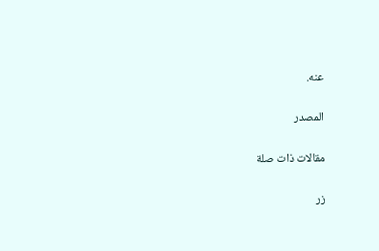عنه.

المصدر

مقالات ذات صلة

زر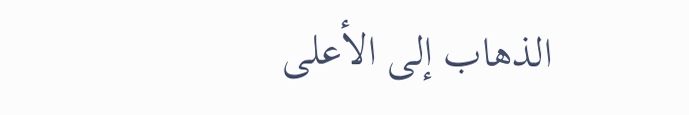الذهاب إلى الأعلى